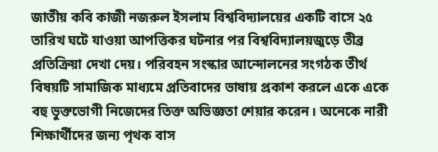জাতীয় কবি কাজী নজরুল ইসলাম বিশ্ববিদ্যালয়ের একটি বাসে ২৫ তারিখ ঘটে যাওয়া আপত্তিকর ঘটনার পর বিশ্ববিদ্যালয়জুড়ে তীব্র প্রতিক্রিয়া দেখা দেয়। পরিবহন সংস্কার আন্দোলনের সংগঠক তীর্থ বিষয়টি সামাজিক মাধ্যমে প্রতিবাদের ভাষায় প্রকাশ করলে একে একে বহু ভুক্তভোগী নিজেদের তিক্ত অভিজ্ঞতা শেয়ার করেন। অনেকে নারী শিক্ষার্থীদের জন্য পৃথক বাস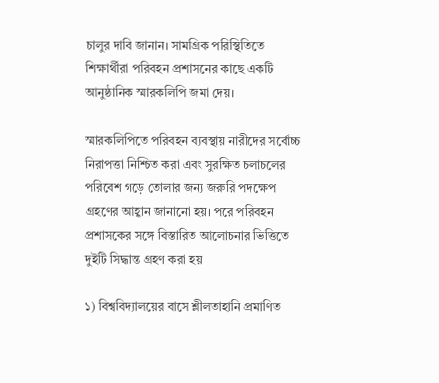চালুর দাবি জানান। সামগ্রিক পরিস্থিতিতে শিক্ষার্থীরা পরিবহন প্রশাসনের কাছে একটি আনুষ্ঠানিক স্মারকলিপি জমা দেয়।

স্মারকলিপিতে পরিবহন ব্যবস্থায় নারীদের সর্বোচ্চ নিরাপত্তা নিশ্চিত করা এবং সুরক্ষিত চলাচলের পরিবেশ গড়ে তোলার জন্য জরুরি পদক্ষেপ গ্রহণের আহ্বান জানানো হয়। পরে পরিবহন প্রশাসকের সঙ্গে বিস্তারিত আলোচনার ভিত্তিতে দুইটি সিদ্ধান্ত গ্রহণ করা হয়

১) বিশ্ববিদ্যালয়ের বাসে শ্লীলতাহানি প্রমাণিত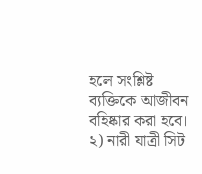হলে সংশ্লিষ্ট ব্যক্তিকে আজীবন বহিষ্কার করা হবে।
২) নারী যাত্রী সিট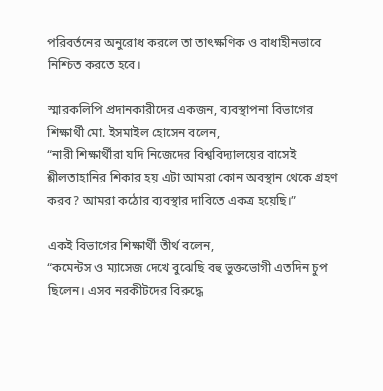পরিবর্তনের অনুরোধ করলে তা তাৎক্ষণিক ও বাধাহীনভাবে নিশ্চিত করতে হবে।

স্মারকলিপি প্রদানকারীদের একজন, ব্যবস্থাপনা বিভাগের শিক্ষার্থী মো. ইসমাইল হোসেন বলেন,
“নারী শিক্ষার্থীরা যদি নিজেদের বিশ্ববিদ্যালয়ের বাসেই শ্লীলতাহানির শিকার হয় এটা আমরা কোন অবস্থান থেকে গ্রহণ করব? আমরা কঠোর ব্যবস্থার দাবিতে একত্র হয়েছি।”

একই বিভাগের শিক্ষার্থী তীর্থ বলেন,
“কমেন্টস ও ম্যাসেজ দেখে বুঝেছি বহু ভুক্তভোগী এতদিন চুপ ছিলেন। এসব নরকীটদের বিরুদ্ধে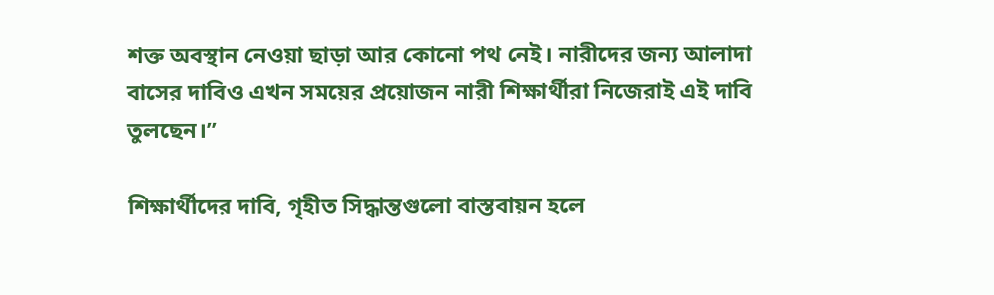শক্ত অবস্থান নেওয়া ছাড়া আর কোনো পথ নেই। নারীদের জন্য আলাদা বাসের দাবিও এখন সময়ের প্রয়োজন নারী শিক্ষার্থীরা নিজেরাই এই দাবি তুলছেন।”

শিক্ষার্থীদের দাবি, গৃহীত সিদ্ধান্তগুলো বাস্তবায়ন হলে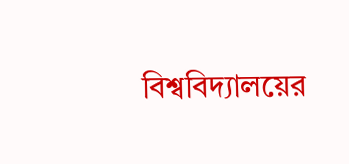বিশ্ববিদ্যালয়ের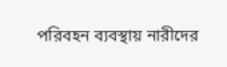পরিবহন ব্যবস্থায় নারীদের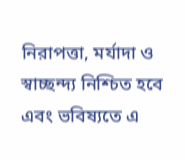নিরাপত্তা, মর্যাদা ও স্বাচ্ছন্দ্য নিশ্চিত হবে এবং ভবিষ্যতে এ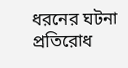ধরনের ঘটনা প্রতিরোধ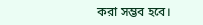করা সম্ভব হবে।